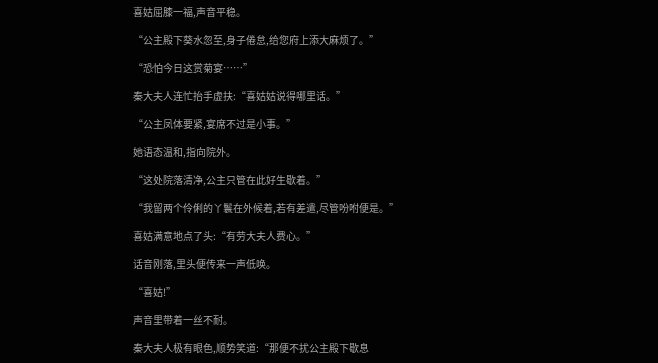喜姑屈膝一福,声音平稳。

“公主殿下葵水忽至,身子倦怠,给您府上添大麻烦了。”

“恐怕今日这赏菊宴……”

秦大夫人连忙抬手虚扶:“喜姑姑说得哪里话。”

“公主凤体要紧,宴席不过是小事。”

她语态温和,指向院外。

“这处院落清净,公主只管在此好生歇着。”

“我留两个伶俐的丫鬟在外候着,若有差遣,尽管吩咐便是。”

喜姑满意地点了头:“有劳大夫人费心。”

话音刚落,里头便传来一声低唤。

“喜姑!”

声音里带着一丝不耐。

秦大夫人极有眼色,顺势笑道:“那便不扰公主殿下歇息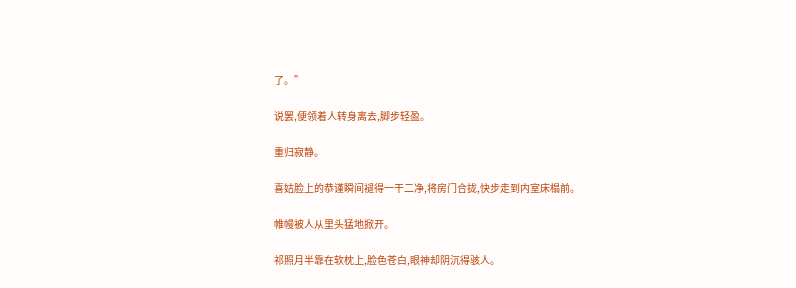了。”

说罢,便领着人转身离去,脚步轻盈。

重归寂静。

喜姑脸上的恭谨瞬间褪得一干二净,将房门合拢,快步走到内室床榻前。

帷幔被人从里头猛地掀开。

祁照月半靠在软枕上,脸色苍白,眼神却阴沉得骇人。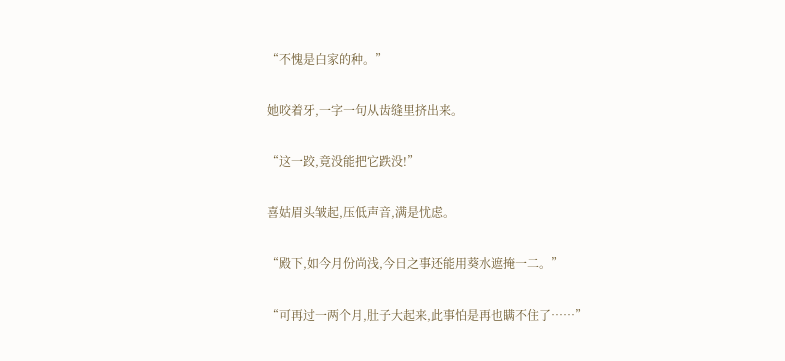“不愧是白家的种。”

她咬着牙,一字一句从齿缝里挤出来。

“这一跤,竟没能把它跌没!”

喜姑眉头皱起,压低声音,满是忧虑。

“殿下,如今月份尚浅,今日之事还能用葵水遮掩一二。”

“可再过一两个月,肚子大起来,此事怕是再也瞒不住了……”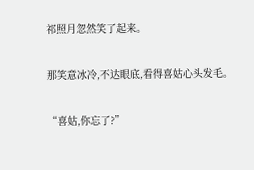祁照月忽然笑了起来。

那笑意冰冷,不达眼底,看得喜姑心头发毛。

“喜姑,你忘了?”